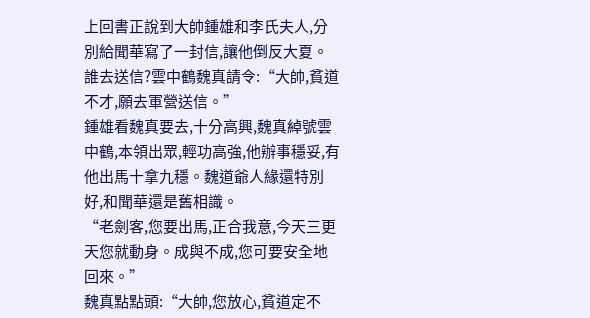上回書正說到大帥鍾雄和李氏夫人,分別給聞華寫了一封信,讓他倒反大夏。
誰去送信?雲中鶴魏真請令:“大帥,貧道不才,願去軍營送信。”
鍾雄看魏真要去,十分高興,魏真綽號雲中鶴,本領出眾,輕功高強,他辦事穩妥,有他出馬十拿九穩。魏道爺人緣還特別好,和聞華還是舊相識。
“老劍客,您要出馬,正合我意,今天三更天您就動身。成與不成,您可要安全地回來。”
魏真點點頭:“大帥,您放心,貧道定不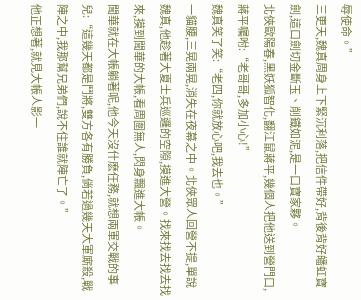辱使命。”
三更天,魏真周身上下緊沉利落,把信件帶好,背後背好皤虹寶劍,這口劍切金斷玉、削鐵如泥,是一口寶家夥。
北俠歐陽春,黑妖狐智化,翻江鼠蔣平,幾個人把他送到營門口,蔣平囑咐:“老哥哥,多加小心!”
魏真笑了笑:“老四,你就放心吧,我去也。”
一貓腰,三晃兩晃,消失在夜幕之中。北俠眾人回營不提,單說魏真,他趁著大夏士兵巡邏的空隙,摸進大營。找來找去找去找來,摸到聞華的大帳,看周圍無人,閃身飄進大帳。
聞華就在大帳躺著呢,他今天沒什麽任務,就想兩軍交戰的事兒:“這幾天都是鬥將,雙方各有勝負,倘若過幾天大軍廝殺,戰陣之中,我那幫兄弟們,說不住誰就陣亡了。”
他正想著,就見大帳人影一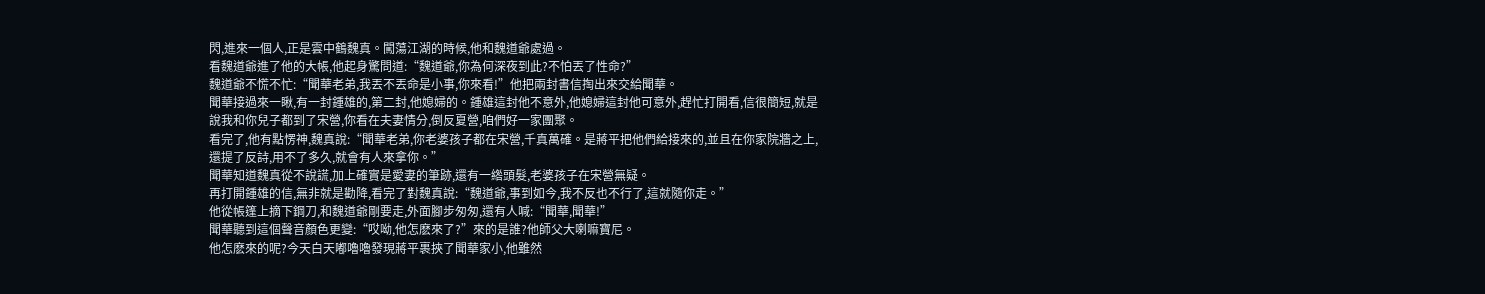閃,進來一個人,正是雲中鶴魏真。闖蕩江湖的時候,他和魏道爺處過。
看魏道爺進了他的大帳,他起身驚問道:“魏道爺,你為何深夜到此?不怕丟了性命?”
魏道爺不慌不忙:“聞華老弟,我丟不丟命是小事,你來看!”他把兩封書信掏出來交給聞華。
聞華接過來一瞅,有一封鍾雄的,第二封,他媳婦的。鍾雄這封他不意外,他媳婦這封他可意外,趕忙打開看,信很簡短,就是說我和你兒子都到了宋營,你看在夫妻情分,倒反夏營,咱們好一家團聚。
看完了,他有點愣神,魏真說:“聞華老弟,你老婆孩子都在宋營,千真萬確。是蔣平把他們給接來的,並且在你家院牆之上,還提了反詩,用不了多久,就會有人來拿你。”
聞華知道魏真從不說謊,加上確實是愛妻的筆跡,還有一綹頭髮,老婆孩子在宋營無疑。
再打開鍾雄的信,無非就是勸降,看完了對魏真說:“魏道爺,事到如今,我不反也不行了,這就隨你走。”
他從帳篷上摘下鋼刀,和魏道爺剛要走,外面腳步匆匆,還有人喊:“聞華,聞華!”
聞華聽到這個聲音顏色更變:“哎呦,他怎麽來了?”來的是誰?他師父大喇嘛寶尼。
他怎麽來的呢?今天白天嘟嚕嚕發現蔣平裹挾了聞華家小,他雖然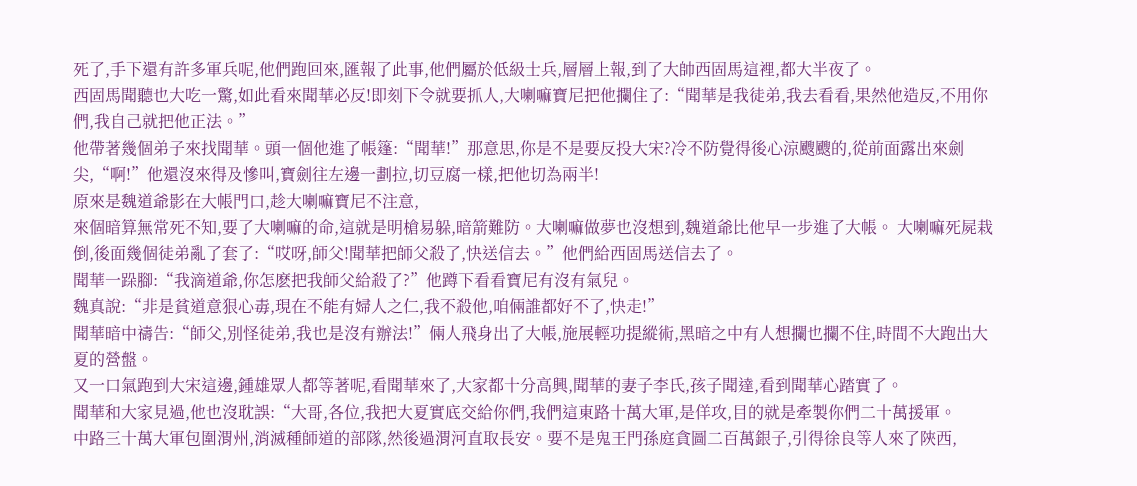死了,手下還有許多軍兵呢,他們跑回來,匯報了此事,他們屬於低級士兵,層層上報,到了大帥西固馬這裡,都大半夜了。
西固馬聞聽也大吃一驚,如此看來聞華必反!即刻下令就要抓人,大喇嘛寶尼把他攔住了:“聞華是我徒弟,我去看看,果然他造反,不用你們,我自己就把他正法。”
他帶著幾個弟子來找聞華。頭一個他進了帳篷:“聞華!”那意思,你是不是要反投大宋?冷不防覺得後心涼颼颼的,從前面露出來劍尖,“啊!”他還沒來得及慘叫,寶劍往左邊一劃拉,切豆腐一樣,把他切為兩半!
原來是魏道爺影在大帳門口,趁大喇嘛寶尼不注意,
來個暗算無常死不知,要了大喇嘛的命,這就是明槍易躲,暗箭難防。大喇嘛做夢也沒想到,魏道爺比他早一步進了大帳。 大喇嘛死屍栽倒,後面幾個徒弟亂了套了:“哎呀,師父!聞華把師父殺了,快送信去。”他們給西固馬送信去了。
聞華一跺腳:“我滴道爺,你怎麽把我師父給殺了?”他蹲下看看寶尼有沒有氣兒。
魏真說:“非是貧道意狠心毒,現在不能有婦人之仁,我不殺他,咱倆誰都好不了,快走!”
聞華暗中禱告:“師父,別怪徒弟,我也是沒有辦法!”倆人飛身出了大帳,施展輕功提縱術,黑暗之中有人想攔也攔不住,時間不大跑出大夏的營盤。
又一口氣跑到大宋這邊,鍾雄眾人都等著呢,看聞華來了,大家都十分高興,聞華的妻子李氏,孩子聞達,看到聞華心踏實了。
聞華和大家見過,他也沒耽誤:“大哥,各位,我把大夏實底交給你們,我們這東路十萬大軍,是佯攻,目的就是牽製你們二十萬援軍。
中路三十萬大軍包圍渭州,消滅種師道的部隊,然後過渭河直取長安。要不是鬼王門孫庭貪圖二百萬銀子,引得徐良等人來了陝西,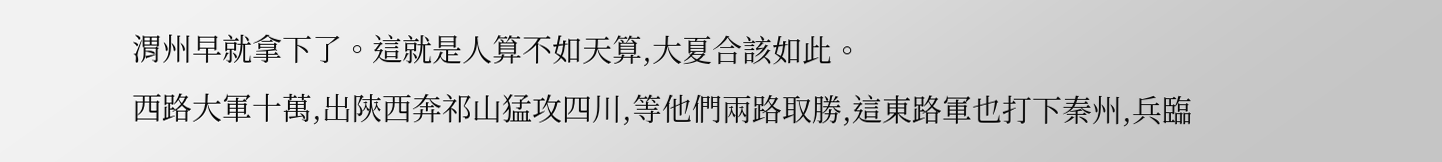渭州早就拿下了。這就是人算不如天算,大夏合該如此。
西路大軍十萬,出陝西奔祁山猛攻四川,等他們兩路取勝,這東路軍也打下秦州,兵臨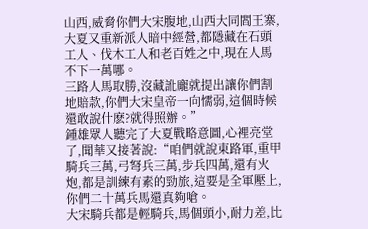山西,威脅你們大宋腹地,山西大同閻王寨,大夏又重新派人暗中經營,都隱藏在石頭工人、伐木工人和老百姓之中,現在人馬不下一萬哪。
三路人馬取勝,沒藏訛龐就提出讓你們割地賠款,你們大宋皇帝一向懦弱,這個時候還敢說什麽?就得照辦。”
鍾雄眾人聽完了大夏戰略意圖,心裡亮堂了,聞華又接著說:“咱們就說東路軍,重甲騎兵三萬,弓弩兵三萬,步兵四萬,還有火炮,都是訓練有素的勁旅,這要是全軍壓上,你們二十萬兵馬還真夠嗆。
大宋騎兵都是輕騎兵,馬個頭小,耐力差,比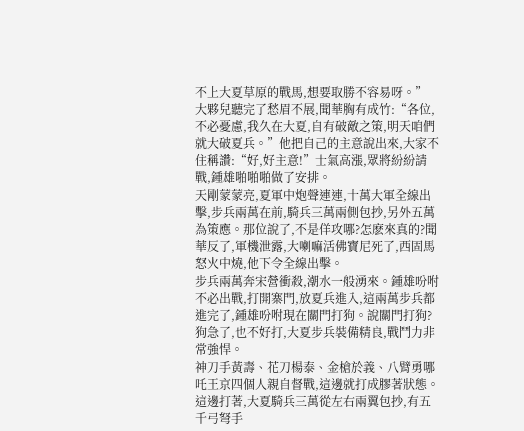不上大夏草原的戰馬,想要取勝不容易呀。”
大夥兒聽完了愁眉不展,聞華胸有成竹:“各位,不必憂慮,我久在大夏,自有破敵之策,明天咱們就大破夏兵。”他把自己的主意說出來,大家不住稱讚:“好,好主意!”士氣高漲,眾將紛紛請戰,鍾雄啪啪啪做了安排。
天剛蒙蒙亮,夏軍中炮聲連連,十萬大軍全線出擊,步兵兩萬在前,騎兵三萬兩側包抄,另外五萬為策應。那位說了,不是佯攻哪?怎麽來真的?聞華反了,軍機泄露,大喇嘛活佛寶尼死了,西固馬怒火中燒,他下令全線出擊。
步兵兩萬奔宋營衝殺,潮水一般湧來。鍾雄吩咐不必出戰,打開寨門,放夏兵進入,這兩萬步兵都進完了,鍾雄吩咐現在關門打狗。說關門打狗?狗急了,也不好打,大夏步兵裝備精良,戰鬥力非常強悍。
神刀手黃壽、花刀楊泰、金槍於義、八臂勇哪吒王京四個人親自督戰,這邊就打成膠著狀態。
這邊打著,大夏騎兵三萬從左右兩翼包抄,有五千弓弩手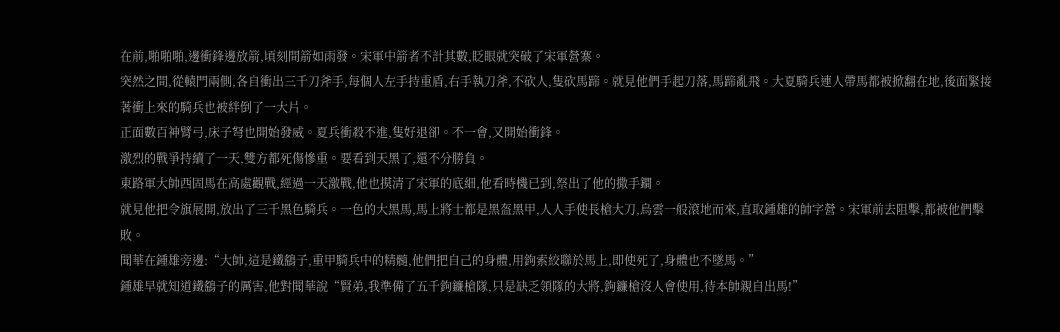在前,啪啪啪,邊衝鋒邊放箭,頃刻間箭如雨發。宋軍中箭者不計其數,眨眼就突破了宋軍營寨。
突然之間,從轅門兩側,各自衝出三千刀斧手,每個人左手持重盾,右手執刀斧,不砍人,隻砍馬蹄。就見他們手起刀落,馬蹄亂飛。大夏騎兵連人帶馬都被掀翻在地,後面緊接著衝上來的騎兵也被絆倒了一大片。
正面數百神臂弓,床子弩也開始發威。夏兵衝殺不進,隻好退卻。不一會,又開始衝鋒。
激烈的戰爭持續了一天,雙方都死傷慘重。要看到天黑了,還不分勝負。
東路軍大帥西固馬在高處觀戰,經過一天激戰,他也摸清了宋軍的底細,他看時機已到,祭出了他的撒手鐧。
就見他把令旗展開,放出了三千黑色騎兵。一色的大黑馬,馬上將士都是黑盔黑甲,人人手使長槍大刀,烏雲一般滾地而來,直取鍾雄的帥字營。宋軍前去阻擊,都被他們擊敗。
聞華在鍾雄旁邊:“大帥,這是鐵鷂子,重甲騎兵中的精髓,他們把自己的身體,用鉤索絞聯於馬上,即使死了,身體也不墜馬。”
鍾雄早就知道鐵鷂子的厲害,他對聞華說“賢弟,我準備了五千鉤鐮槍隊,只是缺乏領隊的大將,鉤鐮槍沒人會使用,待本帥親自出馬!”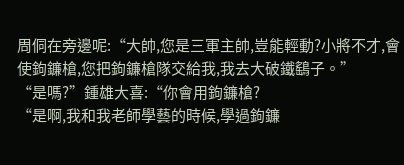周侗在旁邊呢:“大帥,您是三軍主帥,豈能輕動?小將不才,會使鉤鐮槍,您把鉤鐮槍隊交給我,我去大破鐵鷂子。”
“是嗎?”鍾雄大喜:“你會用鉤鐮槍?
“是啊,我和我老師學藝的時候,學過鉤鐮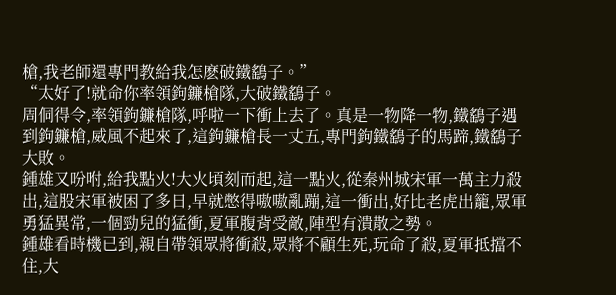槍,我老師還專門教給我怎麽破鐵鷂子。”
“太好了!就命你率領鉤鐮槍隊,大破鐵鷂子。
周侗得令,率領鉤鐮槍隊,呼啦一下衝上去了。真是一物降一物,鐵鷂子遇到鉤鐮槍,威風不起來了,這鉤鐮槍長一丈五,專門鉤鐵鷂子的馬蹄,鐵鷂子大敗。
鍾雄又吩咐,給我點火!大火頃刻而起,這一點火,從秦州城宋軍一萬主力殺出,這股宋軍被困了多日,早就憋得嗷嗷亂蹦,這一衝出,好比老虎出籠,眾軍勇猛異常,一個勁兒的猛衝,夏軍腹背受敵,陣型有潰散之勢。
鍾雄看時機已到,親自帶領眾將衝殺,眾將不顧生死,玩命了殺,夏軍抵擋不住,大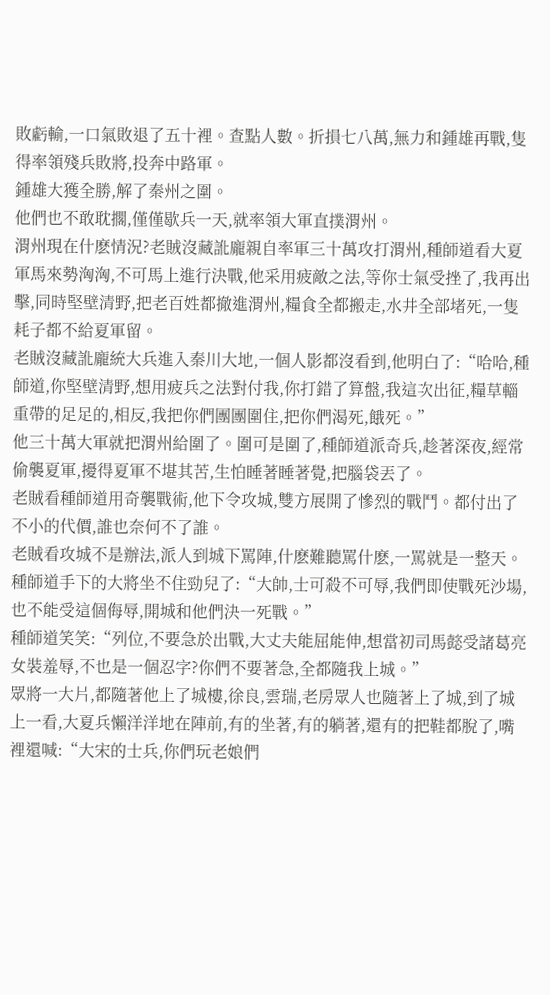敗虧輸,一口氣敗退了五十裡。查點人數。折損七八萬,無力和鍾雄再戰,隻得率領殘兵敗將,投奔中路軍。
鍾雄大獲全勝,解了秦州之圍。
他們也不敢耽擱,僅僅歇兵一天,就率領大軍直撲渭州。
渭州現在什麽情況?老賊沒藏訛龐親自率軍三十萬攻打渭州,種師道看大夏軍馬來勢洶洶,不可馬上進行決戰,他采用疲敵之法,等你士氣受挫了,我再出擊,同時堅壁清野,把老百姓都撤進渭州,糧食全都搬走,水井全部堵死,一隻耗子都不給夏軍留。
老賊沒藏訛龐統大兵進入秦川大地,一個人影都沒看到,他明白了:“哈哈,種師道,你堅壁清野,想用疲兵之法對付我,你打錯了算盤,我這次出征,糧草輜重帶的足足的,相反,我把你們團團圍住,把你們渴死,餓死。”
他三十萬大軍就把渭州給圍了。圍可是圍了,種師道派奇兵,趁著深夜,經常偷襲夏軍,擾得夏軍不堪其苦,生怕睡著睡著覺,把腦袋丟了。
老賊看種師道用奇襲戰術,他下令攻城,雙方展開了慘烈的戰鬥。都付出了不小的代價,誰也奈何不了誰。
老賊看攻城不是辦法,派人到城下罵陣,什麽難聽罵什麽,一罵就是一整天。種師道手下的大將坐不住勁兒了:“大帥,士可殺不可辱,我們即使戰死沙場,也不能受這個侮辱,開城和他們決一死戰。”
種師道笑笑:“列位,不要急於出戰,大丈夫能屈能伸,想當初司馬懿受諸葛亮女裝羞辱,不也是一個忍字?你們不要著急,全都隨我上城。”
眾將一大片,都隨著他上了城樓,徐良,雲瑞,老房眾人也隨著上了城,到了城上一看,大夏兵懶洋洋地在陣前,有的坐著,有的躺著,還有的把鞋都脫了,嘴裡還喊:“大宋的士兵,你們玩老娘們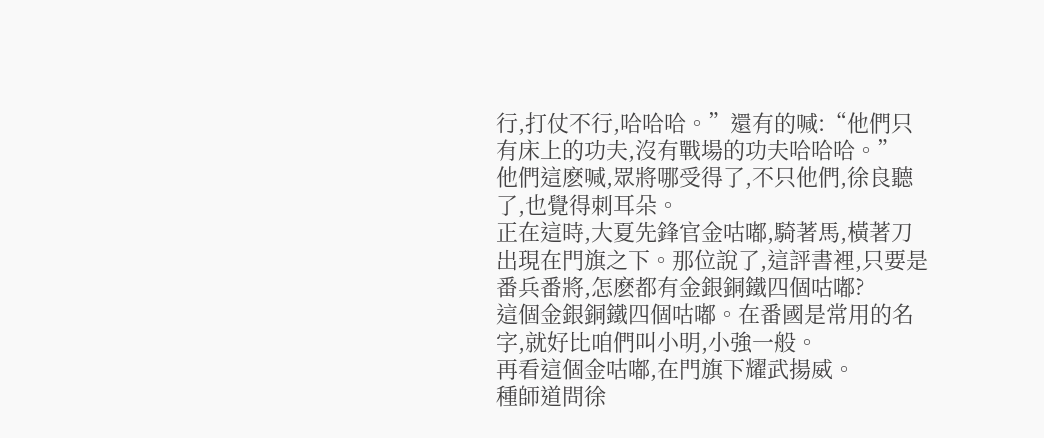行,打仗不行,哈哈哈。”還有的喊:“他們只有床上的功夫,沒有戰場的功夫哈哈哈。”
他們這麽喊,眾將哪受得了,不只他們,徐良聽了,也覺得刺耳朵。
正在這時,大夏先鋒官金咕嘟,騎著馬,橫著刀出現在門旗之下。那位說了,這評書裡,只要是番兵番將,怎麽都有金銀銅鐵四個咕嘟?
這個金銀銅鐵四個咕嘟。在番國是常用的名字,就好比咱們叫小明,小強一般。
再看這個金咕嘟,在門旗下耀武揚威。
種師道問徐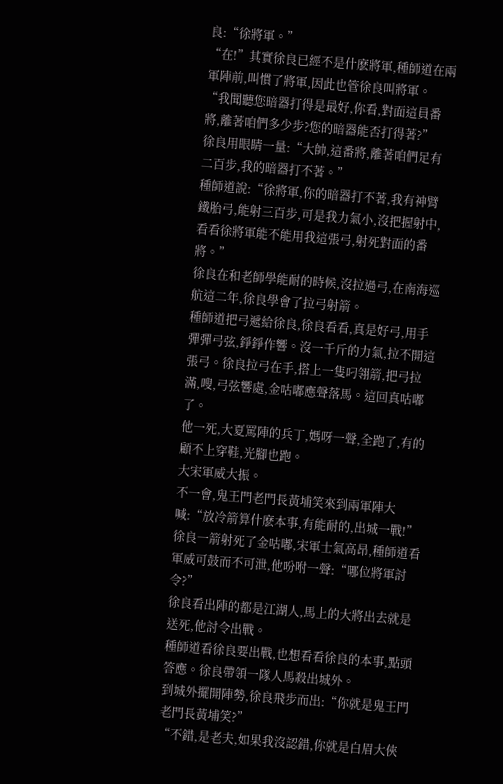良:“徐將軍。”
“在!”其實徐良已經不是什麽將軍,種師道在兩軍陣前,叫慣了將軍,因此也管徐良叫將軍。
“我聞聽您暗器打得是最好,你看,對面這員番將,離著咱們多少步?您的暗器能否打得著?”
徐良用眼睛一量:“大帥,這番將,離著咱們足有二百步,我的暗器打不著。”
種師道說:“徐將軍,你的暗器打不著,我有神臂鐵胎弓,能射三百步,可是我力氣小,沒把握射中,看看徐將軍能不能用我這張弓,射死對面的番將。”
徐良在和老師學能耐的時候,沒拉過弓,在南海巡航這二年,徐良學會了拉弓射箭。
種師道把弓遞給徐良,徐良看看,真是好弓,用手彈彈弓弦,錚錚作響。沒一千斤的力氣,拉不開這張弓。徐良拉弓在手,搭上一隻叼翎箭,把弓拉滿,嗖,弓弦響處,金咕嘟應聲落馬。這回真咕嘟了。
他一死,大夏罵陣的兵丁,媽呀一聲,全跑了,有的顧不上穿鞋,光腳也跑。
大宋軍威大振。
不一會,鬼王門老門長黃埔笑來到兩軍陣大喊:“放冷箭算什麽本事,有能耐的,出城一戰!”
徐良一箭射死了金咕嘟,宋軍士氣高昂,種師道看軍威可鼓而不可泄,他吩咐一聲:“哪位將軍討令?”
徐良看出陣的都是江湖人,馬上的大將出去就是送死,他討令出戰。
種師道看徐良要出戰,也想看看徐良的本事,點頭答應。徐良帶領一隊人馬殺出城外。
到城外擺開陣勢,徐良飛步而出:“你就是鬼王門老門長黃埔笑?”
“不錯,是老夫,如果我沒認錯,你就是白眉大俠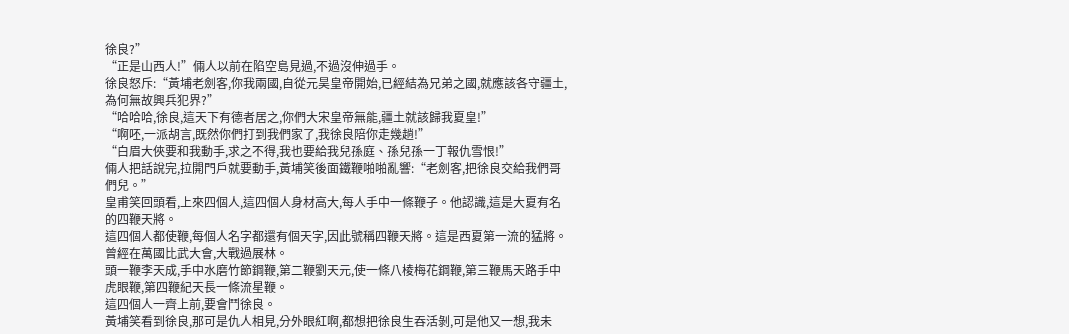徐良?”
“正是山西人!”倆人以前在陷空島見過,不過沒伸過手。
徐良怒斥:“黃埔老劍客,你我兩國,自從元昊皇帝開始,已經結為兄弟之國,就應該各守疆土,為何無故興兵犯界?”
“哈哈哈,徐良,這天下有德者居之,你們大宋皇帝無能,疆土就該歸我夏皇!”
“啊呸,一派胡言,既然你們打到我們家了,我徐良陪你走幾趟!”
“白眉大俠要和我動手,求之不得,我也要給我兒孫庭、孫兒孫一丁報仇雪恨!”
倆人把話說完,拉開門戶就要動手,黃埔笑後面鐵鞭啪啪亂響:“老劍客,把徐良交給我們哥們兒。”
皇甫笑回頭看,上來四個人,這四個人身材高大,每人手中一條鞭子。他認識,這是大夏有名的四鞭天將。
這四個人都使鞭,每個人名字都還有個天字,因此號稱四鞭天將。這是西夏第一流的猛將。曾經在萬國比武大會,大戰過展林。
頭一鞭李天成,手中水磨竹節鋼鞭,第二鞭劉天元,使一條八棱梅花鋼鞭,第三鞭馬天路手中虎眼鞭,第四鞭紀天長一條流星鞭。
這四個人一齊上前,要會鬥徐良。
黃埔笑看到徐良,那可是仇人相見,分外眼紅啊,都想把徐良生吞活剝,可是他又一想,我未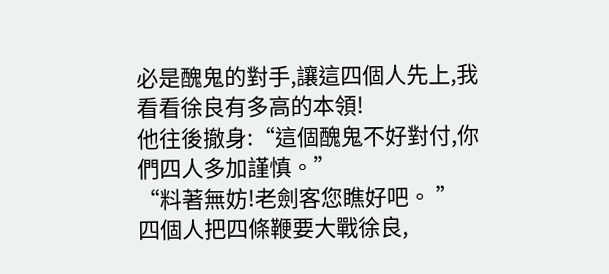必是醜鬼的對手,讓這四個人先上,我看看徐良有多高的本領!
他往後撤身:“這個醜鬼不好對付,你們四人多加謹慎。”
“料著無妨!老劍客您瞧好吧。 ”
四個人把四條鞭要大戰徐良,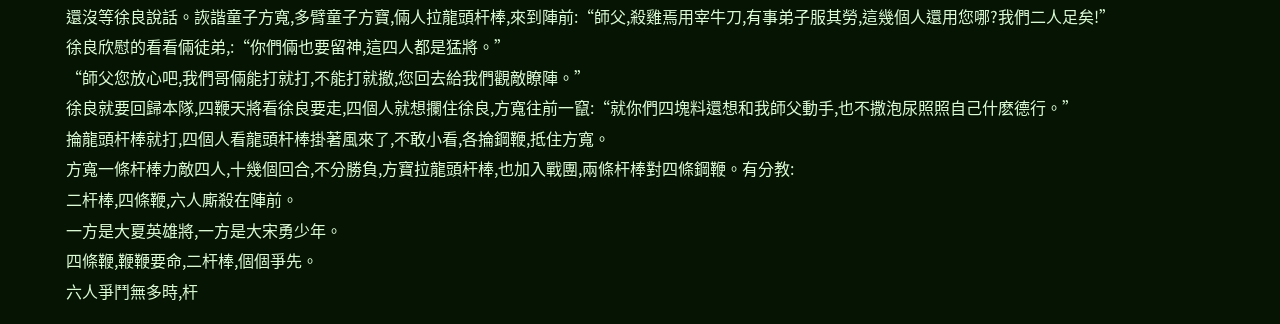還沒等徐良說話。詼諧童子方寬,多臂童子方寶,倆人拉龍頭杆棒,來到陣前:“師父,殺雞焉用宰牛刀,有事弟子服其勞,這幾個人還用您哪?我們二人足矣!”
徐良欣慰的看看倆徒弟,:“你們倆也要留神,這四人都是猛將。”
“師父您放心吧,我們哥倆能打就打,不能打就撤,您回去給我們觀敵瞭陣。”
徐良就要回歸本隊,四鞭天將看徐良要走,四個人就想攔住徐良,方寬往前一竄:“就你們四塊料還想和我師父動手,也不撒泡尿照照自己什麽德行。”
掄龍頭杆棒就打,四個人看龍頭杆棒掛著風來了,不敢小看,各掄鋼鞭,抵住方寬。
方寬一條杆棒力敵四人,十幾個回合,不分勝負,方寶拉龍頭杆棒,也加入戰團,兩條杆棒對四條鋼鞭。有分教:
二杆棒,四條鞭,六人廝殺在陣前。
一方是大夏英雄將,一方是大宋勇少年。
四條鞭,鞭鞭要命,二杆棒,個個爭先。
六人爭鬥無多時,杆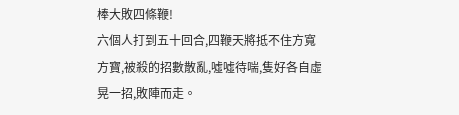棒大敗四條鞭!
六個人打到五十回合,四鞭天將抵不住方寬方寶,被殺的招數散亂,噓噓待喘,隻好各自虛晃一招,敗陣而走。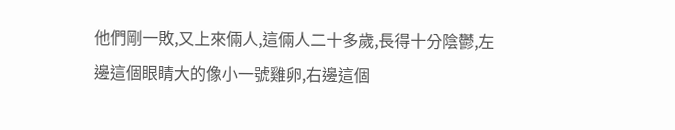他們剛一敗,又上來倆人,這倆人二十多歲,長得十分陰鬱,左邊這個眼睛大的像小一號雞卵,右邊這個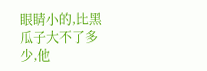眼睛小的,比黑瓜子大不了多少,他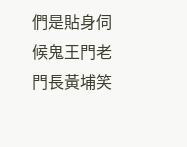們是貼身伺候鬼王門老門長黃埔笑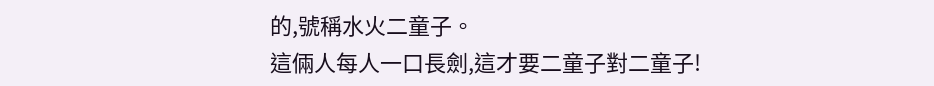的,號稱水火二童子。
這倆人每人一口長劍,這才要二童子對二童子!